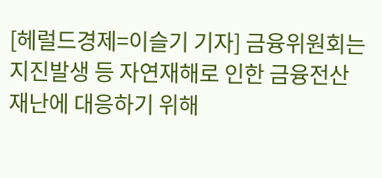[헤럴드경제=이슬기 기자] 금융위원회는 지진발생 등 자연재해로 인한 금융전산 재난에 대응하기 위해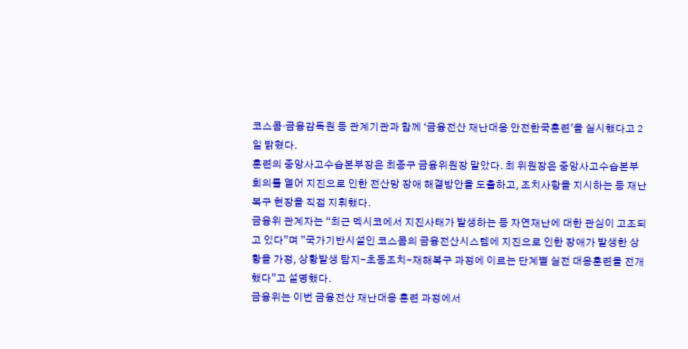코스콤·금융감독원 등 관계기관과 함께 ‘금융전산 재난대응 안전한국훈련’을 실시했다고 2일 밝혔다.
훈련의 중앙사고수습본부장은 최종구 금융위원장 맡았다. 최 위원장은 중앙사고수습본부 회의를 열어 지진으로 인한 전산망 장애 해결방안을 도출하고, 조치사항을 지시하는 등 재난 복구 현장을 직접 지휘했다.
금융위 관계자는 “최근 멕시코에서 지진사태가 발생하는 등 자연재난에 대한 관심이 고조되고 있다”며 ”국가기반시설인 코스콤의 금융전산시스템에 지진으로 인한 장애가 발생한 상황을 가정, 상황발생 탐지-초동조치-재해복구 과정에 이르는 단계별 실전 대응훈련을 전개했다”고 설명했다.
금융위는 이번 금융전산 재난대응 훈련 과정에서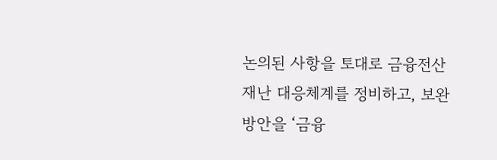논의된 사항을 토대로 금융전산 재난 대응체계를 정비하고, 보완방안을 ‘금융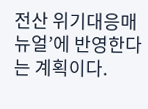전산 위기대응매뉴얼’에 반영한다는 계획이다.